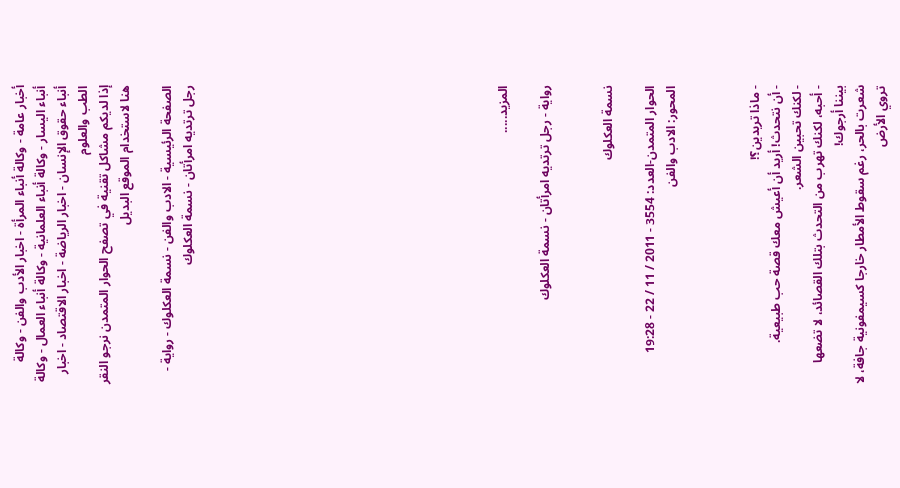أخبار عامة - وكالة أنباء المرأة - اخبار الأدب والفن - وكالة أنباء اليسار - وكالة أنباء العلمانية - وكالة أنباء العمال - وكالة أنباء حقوق الإنسان - اخبار الرياضة - اخبار الاقتصاد - اخبار الطب والعلوم
إذا لديكم مشاكل تقنية في تصفح الحوار المتمدن نرجو النقر هنا لاستخدام الموقع البديل

الصفحة الرئيسية - الادب والفن - نسمة العكلوك - رواية - رجل ترتديه امرأتان - نسمة العكلوك














المزيد.....

رواية - رجل ترتديه امرأتان - نسمة العكلوك


نسمة العكلوك

الحوار المتمدن-العدد: 3554 - 2011 / 11 / 22 - 19:28
المحور: الادب والفن



- ماذا تريدين؟!
- أن نتحدث! أريد أن أعيش معك قصة حب طبيعية.
- لكنك تحبين الشعر.
- أحبه، لكنك تهرب من التحدث بتلك القصائد، لا تضعها بيننا أرجوك!
شعرت بالحر، رغم سقوط الأمطار خارجا كسيمفونية جافة، لا تروي الأرض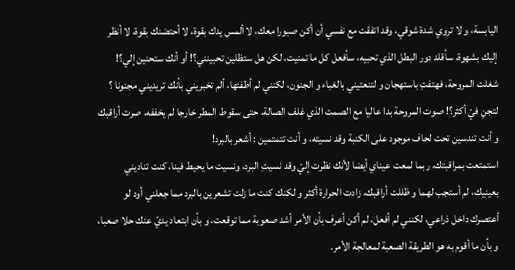اليابسة، و لا تروي شدة شوقي، وقد اتفقت مع نفسي أن أكن صبورا معك، لا ألمس يدك بقوة، لا أحتضنك بقوة، لا أنظر إليك بشهوة، سأقلد دور البطل الذي تحبيه، سأفعل كل ما تمنيت، لكن هل ستظلين تحبينني؟! أو أنك ستحنين إلي؟! شغلت المروحة، فهتفتِ باستهجان و لتنعتيني بالغباء و الجنون، لكنني لم أطفئها، ألم تخبريني بأنك تريديني مجنونا ؟ لتجنِ فيّ أكثر؟! صوت المروحة بدا عاليا مع الصمت الذي غلف الصالة، حتى سقوط المطر خارجا لم يخففه، صرت أراقبك و أنت تندسين تحت لحاف موجود على الكنبة وقد نسيته، و أنت تتمتمين : أشعر بالبرد!
استمتعت بمراقبتك، ربما لمعت عيناي أيضا لأنك نظرت إليّ وقد نسيتِ البرد، ونسيت ما يحيط فينا، كنت تناديني بعينيك، لم أستجب لهما و ظللت أراقبك، زادت الحرارة أكثر و لكنك كنت ما زلت تشعرين بالبرد مما جعلني أود لو أعتصرك داخل ذراعي، لكنني لم أفعل، لم أكن أعرف بأن الأمر أشد صعوبة مما توقعت، و بأن ابتعاد يديّ عنك حلا صعبا، و بأن ما أقوم به هو الطريقة الصعبة لمعالجة الأمر.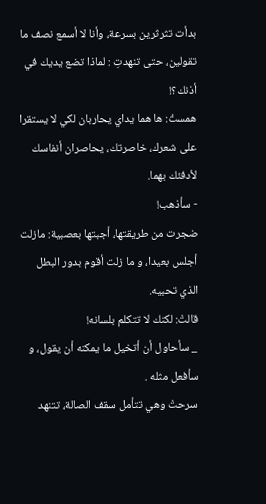بدأت تثرثرين بسرعة، وأنا لا أسمع نصف ما تقولين، حتى تنهدتِ : لماذا تضع يديك في أذنك؟!
همستُ: ها هما يداي يحاربان لكي لا يستقرا على شعرك، خاصرتك، يحاصران أنفاسك لأدفئك بهما.
- سأذهب!
ضجرت من طريقتها، أجبتها بعصبية: مازلت أجلس بعيدا، و ما زلت أقوم بدور البطل الذي تحبيه.
قالتْ: لكنك لا تتكلم بلسانه!
_ سأحاول أن أتخيل ما يمكنه أن يقول، و سأفعل مثله .
سرحتْ وهي تتأمل سقف الصالة، تتنهد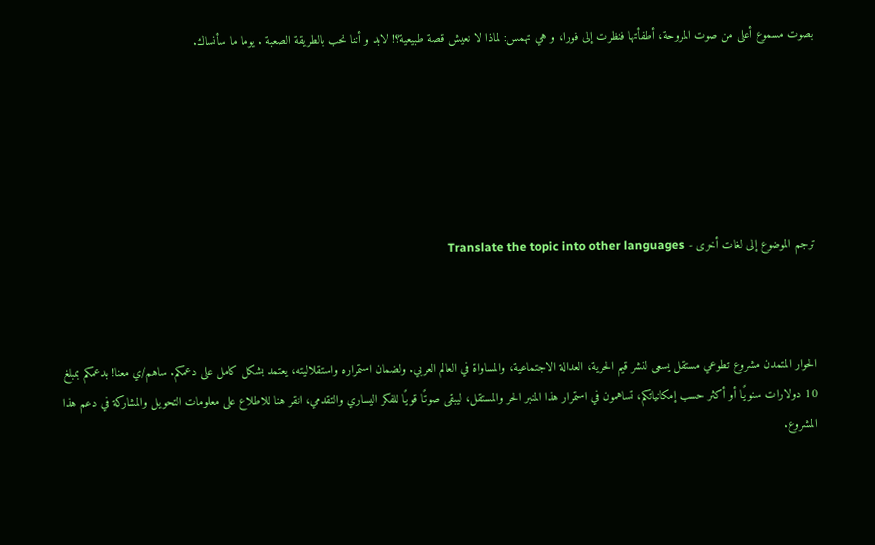بصوت مسموع أعلى من صوت المروحة، أطفأتها فنظرت إلى فورا، و هي تهمس: لماذا لا نعيش قصة طبيعية؟! لابد و أننا نحب بالطريقة الصعبة . يوما ما سأنساك.






ترجم الموضوع إلى لغات أخرى - Translate the topic into other languages



الحوار المتمدن مشروع تطوعي مستقل يسعى لنشر قيم الحرية، العدالة الاجتماعية، والمساواة في العالم العربي. ولضمان استمراره واستقلاليته، يعتمد بشكل كامل على دعمكم. ساهم/ي معنا! بدعمكم بمبلغ 10 دولارات سنويًا أو أكثر حسب إمكانياتكم، تساهمون في استمرار هذا المنبر الحر والمستقل، ليبقى صوتًا قويًا للفكر اليساري والتقدمي، انقر هنا للاطلاع على معلومات التحويل والمشاركة في دعم هذا المشروع.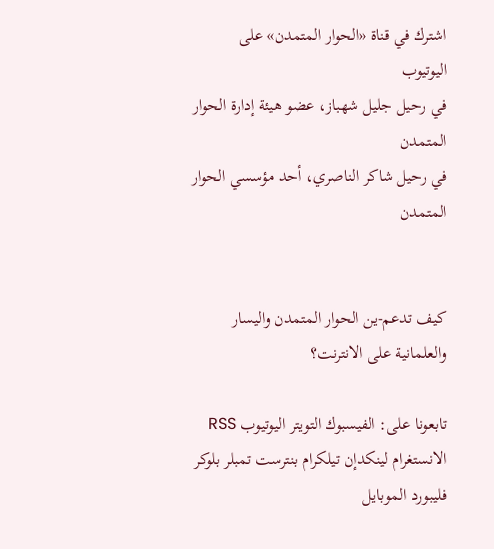اشترك في قناة «الحوار المتمدن» على اليوتيوب
في رحيل جليل شهباز، عضو هيئة إدارة الحوار المتمدن
في رحيل شاكر الناصري، أحد مؤسسي الحوار المتمدن


كيف تدعم-ين الحوار المتمدن واليسار والعلمانية على الانترنت؟

تابعونا على: الفيسبوك التويتر اليوتيوب RSS الانستغرام لينكدإن تيلكرام بنترست تمبلر بلوكر فليبورد الموبايل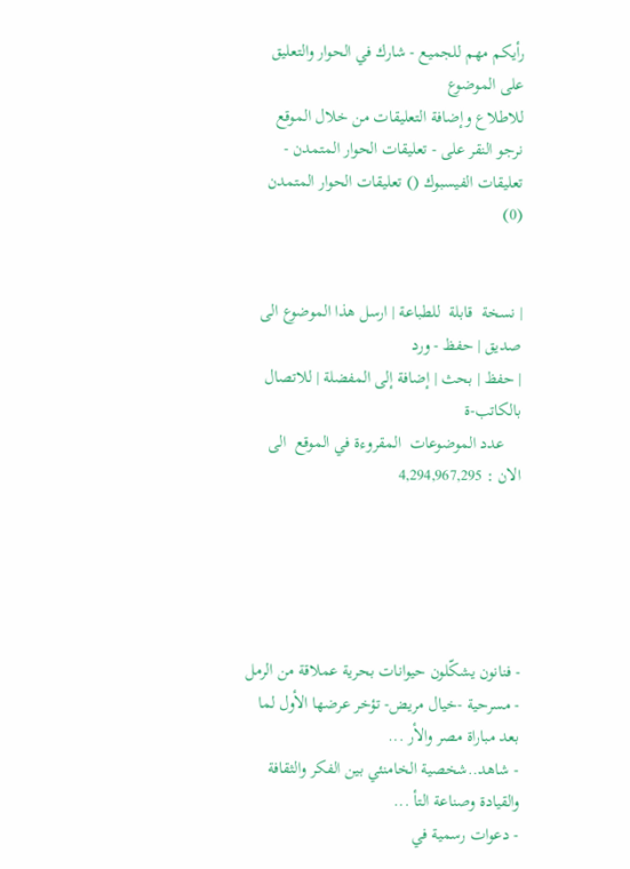رأيكم مهم للجميع - شارك في الحوار والتعليق على الموضوع
للاطلاع وإضافة التعليقات من خلال الموقع نرجو النقر على - تعليقات الحوار المتمدن -
تعليقات الفيسبوك () تعليقات الحوار المتمدن (0)


| نسخة  قابلة  للطباعة | ارسل هذا الموضوع الى صديق | حفظ - ورد
| حفظ | بحث | إضافة إلى المفضلة | للاتصال بالكاتب-ة
    عدد الموضوعات  المقروءة في الموقع  الى الان : 4,294,967,295





- فنانون يشكّلون حيوانات بحرية عملاقة من الرمل
- مسرحية -خيال مريض- تؤخر عرضها الأول لما بعد مباراة مصر والأر ...
- شاهد..شخصية الخامنئي بين الفكر والثقافة والقيادة وصناعة التأ ...
- دعوات رسمية في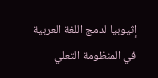إثيوبيا لدمج اللغة العربية في المنظومة التعلي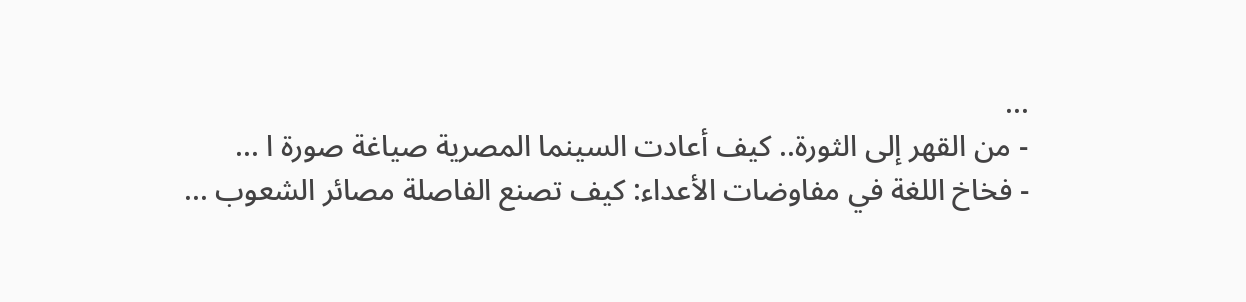...
- من القهر إلى الثورة.. كيف أعادت السينما المصرية صياغة صورة ا ...
- فخاخ اللغة في مفاوضات الأعداء: كيف تصنع الفاصلة مصائر الشعوب ...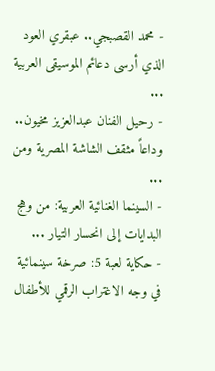- محمد القصبجي.. عبقري العود الذي أرسى دعائم الموسيقى العربية ...
- رحيل الفنان عبدالعزيز مخيون.. وداعاً مثقف الشاشة المصرية ومن ...
- السينما الغنائية العربية: من وهج البدايات إلى انحسار التيار ...
- حكاية لعبة 5: صرخة سينمائية في وجه الاغتراب الرقمي للأطفال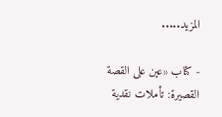المزيد.....

- كتاب «عين على القصة القصيرة: تأملات نقدية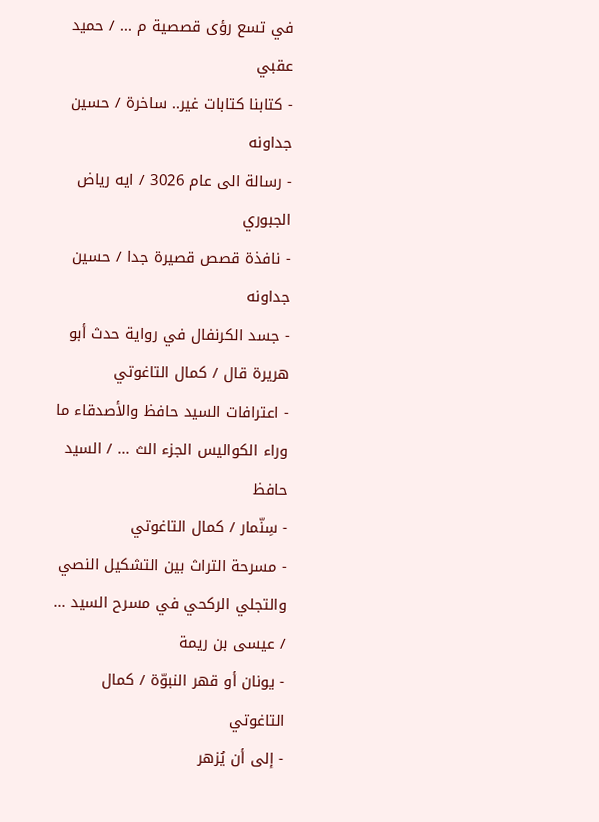في تسع رؤى قصصية م ... / حميد عقبي
- كتابنا كتابات غير.. ساخرة / حسين جداونه
- رسالة الى عام 3026 / ايه رياض الجبوري
- نافذة قصص قصيرة جدا / حسين جداونه
- جسد الكرنفال في رواية حدث أبو هريرة قال / كمال التاغوتي
- اعترافات السيد حافظ والأصدقاء ما وراء الكواليس الجزء الث ... / السيد حافظ
- سِنّمار / كمال التاغوتي
- مسرحة التراث بين التشكيل النصي والتجلي الركحي في مسرح السيد ... / عيسى بن ريمة
- يونان أو قهر النبوّة / كمال التاغوتي
- إلى أن يُزهر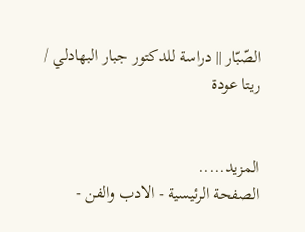الصّبّار || دراسة للدكتور جبار البهادلي / ريتا عودة


المزيد.....
الصفحة الرئيسية - الادب والفن -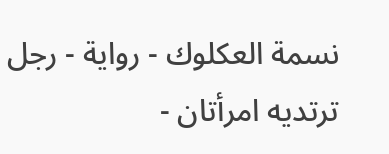نسمة العكلوك - رواية - رجل ترتديه امرأتان -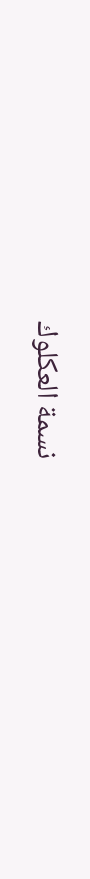نسمة العكلوك